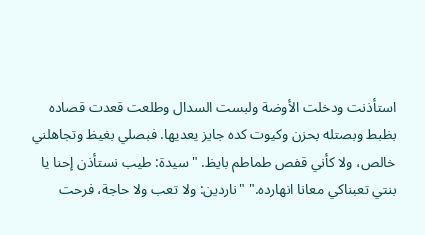استأذنت ودخلت الأوضة ولبست السدال وطلعت قعدت قصاده بظبط وبصتله بحزن وكيوت كده جايز يعديها. فبصلي بغيظ وتجاهلني خالص، ولا كأني قفص طماطم بايظ. "سيدة: طيب نستأذن إحنا يا بنتي تعبناكي معانا انهارده." "ناردين: ولا تعب ولا حاجة، فرحت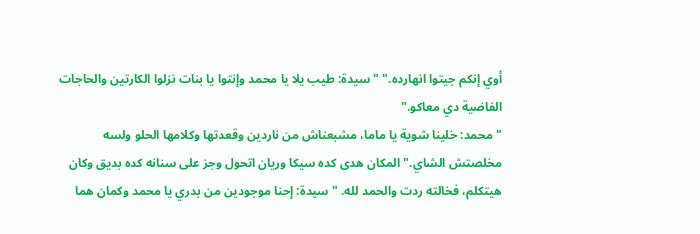أوي إنكم جيتوا انهارده." "سيدة: طيب يلا يا محمد وإنتوا يا بنات نزلوا الكارتين والحاجات الفاضية دي معاكو."
"محمد: خلينا شوية يا ماما، مشبعناش من ناردين وقعدتها وكلامها الحلو ولسه مخلصتش الشاي." المكان هدى كده سيكا وريان اتحول وجز على سنانه كده بديق وكان هيتكلم، فخالته ردت والحمد لله. "سيدة: إحنا موجودين من بدري يا محمد وكمان هما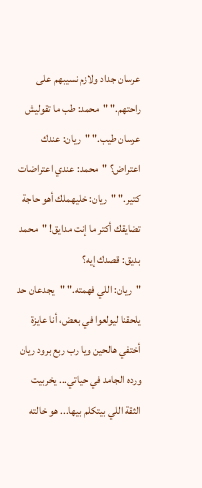عرسان جداد ولازم نسيبهم على راحتهم." "محمد: طب ما تقوليش عرسان طيب." "ريان: عندك اعتراض؟ "محمد: عندي اعتراضات كتير." "ريان: خليهملك أهو حاجة تضايقك أكتر ما إنت مدايق! "محمد بديق: قصدك إيه؟
"ريان: اللي فهمته." "يجدعان حد يلحقنا ليولعوا في بعض، أنا عايزة أختفي هالحين ويا رب ربع برود ريان ورده الجامد في حياتي... يخربيت الثقة اللي بيتكلم بيها... هو خالته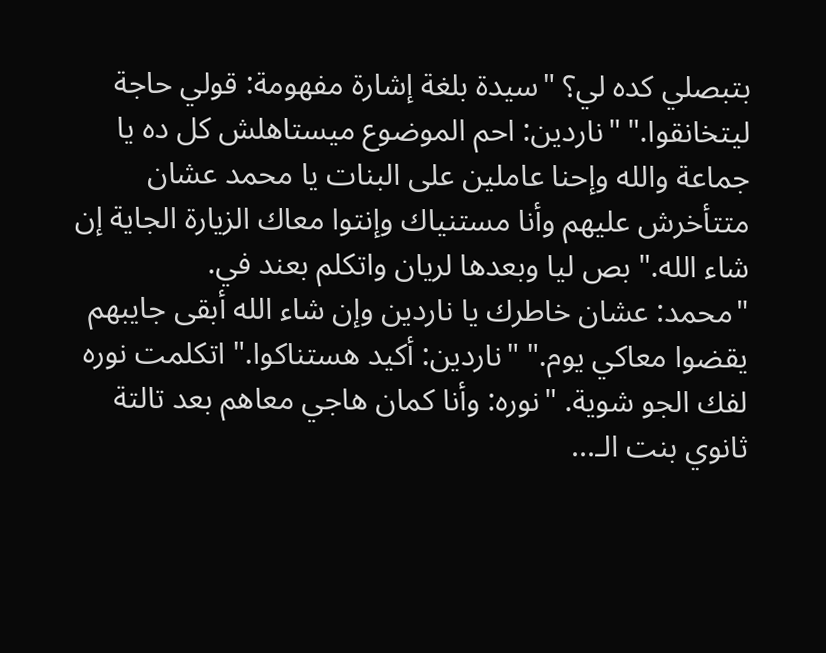بتبصلي كده لي؟ "سيدة بلغة إشارة مفهومة: قولي حاجة ليتخانقوا." "ناردين: احم الموضوع ميستاهلش كل ده يا جماعة والله وإحنا عاملين على البنات يا محمد عشان متتأخرش عليهم وأنا مستنياك وإنتوا معاك الزيارة الجاية إن شاء الله." بص ليا وبعدها لريان واتكلم بعند في.
"محمد: عشان خاطرك يا ناردين وإن شاء الله أبقى جايبهم يقضوا معاكي يوم." "ناردين: أكيد هستناكوا." اتكلمت نوره لفك الجو شوية. "نوره: وأنا كمان هاجي معاهم بعد تالتة ثانوي بنت الـ...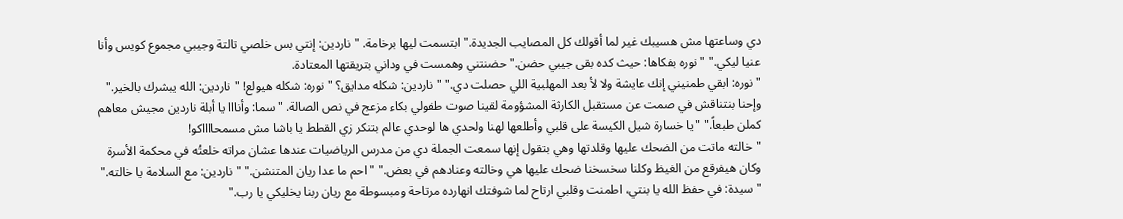دي وساعتها مش هسيبك غير لما أقولك كل المصايب الجديدة." ابتسمت ليها برخامة. "ناردين: إنتي بس خلصي تالتة وجيبي مجموع كويس وأنا عنيا ليكي." "نوره بفكاها: حيث كده بقى جيبي حضن." حضنتني وهمست في وداني بتريقتها المعتادة.
"نوره: ابقي طمنيني إنك عايشة ولا لأ بعد المهلبية اللي حصلت دي." "ناردين: شكله مدايق؟ "نوره: شكله هيولع! "ناردين: الله يبشرك بالخير." وإحنا بنتناقش في صمت عن مستقبل الكارثة المشؤومة لقينا صوت طفولي بكاء مزعج في نص الصالة. "سما: وأنااا يا أبلة ناردين مجيش معاهم كملن طبعاً." "يا خسارة شيل الكيسة على قلبي وأطلعها لهنا ولحدي ها لوحدي عالم بتنكر زي القطط يا باشا مش مسمحااااكو!
"خالته ماتت من الضحك عليها وقلدتها وهي بتقول إنها سمعت الجملة دي من مدرس الرياضيات عندها عشان مراته خلعتُه في محكمة الأسرة وكان هيفرقع من الغيظ وكلنا سخسخنا ضحك عليها هي وخالته وعنادهم في بعض." "احم ما عدا ريان المتنشن." "ناردين: مع السلامة يا خالته." "سيدة: في حفظ الله يا بنتي، اطمنت وقلبي ارتاح لما شوفتك انهارده مرتاحة ومبسوطة مع ريان ربنا يخليكي يا رب."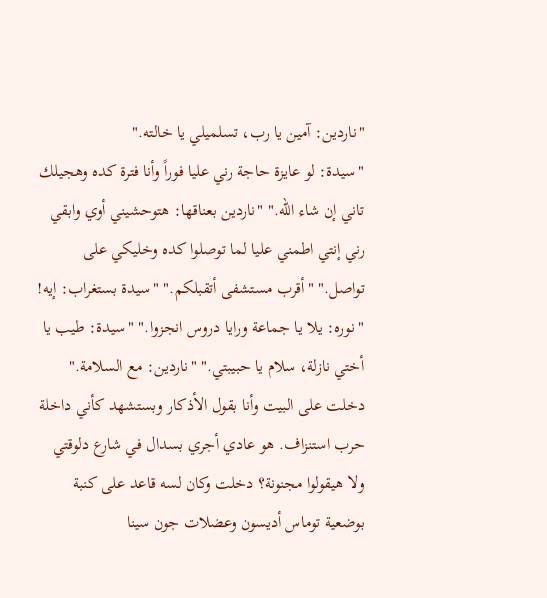"ناردين: آمين يا رب، تسلميلي يا خالته."
"سيدة: لو عايزة حاجة رني عليا فوراً وأنا فترة كده وهجيلك تاني إن شاء الله." "ناردين بعناقها: هتوحشيني أوي وابقي رني إنتي اطمني عليا لما توصلوا كده وخليكي على تواصل." "أقرب مستشفى أتقبلكم." "سيدة بستغراب: إيه! "نوره: يلا يا جماعة ورايا دروس انجزوا." "سيدة: طيب يا أختي نازلة، سلام يا حبيبتي." "ناردين: مع السلامة."
دخلت على البيت وأنا بقول الأذكار وبستشهد كأني داخلة حرب استنزاف. هو عادي أجري بسدال في شارع دلوقتي ولا هيقولوا مجنونة؟ دخلت وكان لسه قاعد على كنبة بوضعية توماس أديسون وعضلات جون سينا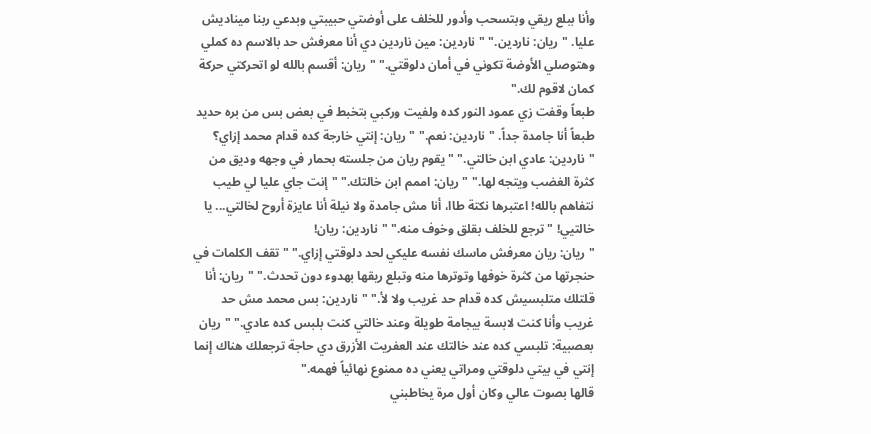وأنا ببلع ريقي وبتسحب وأدور للخلف على أوضتي حبيبتي وبدعي ربنا ميناديش عليا. "ريان: ناردين." "ناردين: مين ناردين دي أنا معرفش حد بالاسم ده كملي وهتوصلي الأوضة تكوني في أمان دلوقتي." "ريان: أقسم بالله لو اتحركتي حركة كمان لاقوم لك."
طبعاً وقفت زي عمود النور كده ولفيت وركبي بتخبط في بعض بس من بره حديد طبعاً أنا جامدة جداً. "ناردين: نعم." "ريان: إنتي خارجة كده قدام محمد إزاي؟ "ناردين: عادي ابن خالتي." "يقوم ريان من جلسته بحمار في وجهه وديق من كثرة الغضب ويتجه لها." "ريان: اممم ابن خالتك." "إنت جاي عليا لي طيب نتفاهم بالله! اعتبرها نكتة طاا، أنا مش جامدة ولا نيلة أنا عايزة أروح لخالتي... يا خالتيي! "ترجع للخلف بقلق وخوف منه." "ناردين: ريان!
"ريان: ريان معرفش ماسك نفسه عليكي لحد دلوقتي إزاي." "تقف الكلمات في حنجرتها من كثرة خوفها وتوترها منه وتبلع ريقها بهدوء دون تحدث." "ريان: أنا قلتلك متلبسيش كده قدام حد غريب ولا لأ." "ناردين: بس محمد مش حد غريب وأنا كنت لابسة بيجامة طويلة وعند خالتي كنت بلبس كده عادي." "ريان بعصبية: تلبسي كده عند خالتك عند العفريت الأزرق دي حاجة ترجعلك هناك إنما إنتي في بيتي دلوقتي ومراتي يعني ده ممنوع نهائياً فهمه."
قالها بصوت عالي وكان أول مرة يخاطبني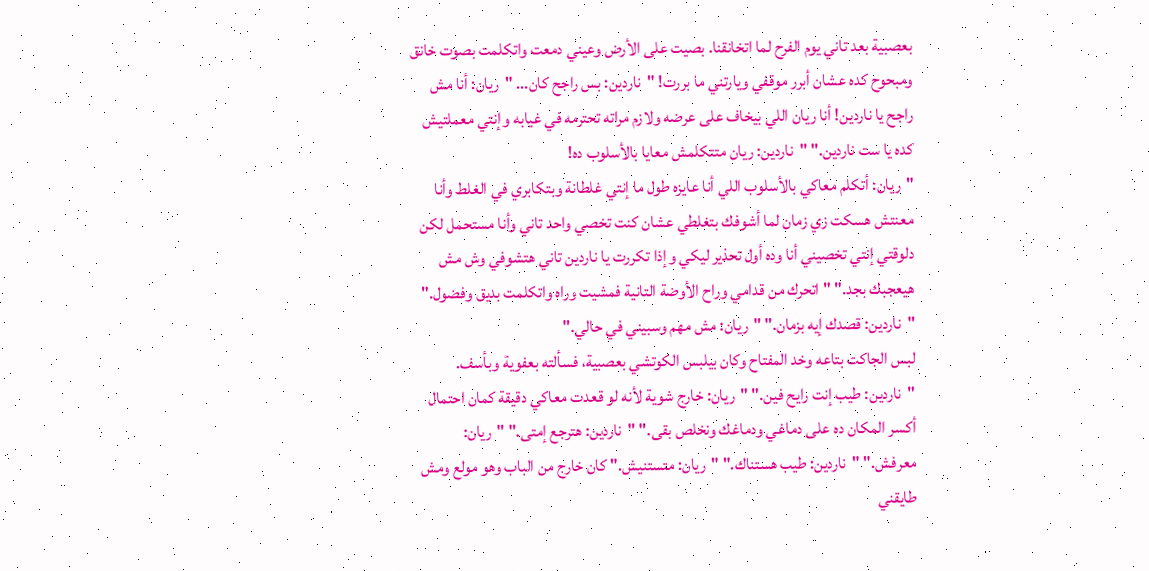بعصبية بعد تاني يوم الفرح لما اتخانقنا. بصيت على الأرض وعيني دمعت واتكلمت بصوت خانق ومبحوح كده عشان أبرر موقفي ويارتني ما بررت! "ناردين: بس راجح كان... "ريان: أنا مش راجح يا ناردين! أنا ريان اللي بيخاف على عرضه ولازم مراته تحترمه في غيابه وإنتي معملتيش كده يا ست ناردين." "ناردين: ريان متتكلمش معايا بالأسلوب ده!
"ريان: أتكلم معاكي بالأسلوب اللي أنا عايزه طول ما إنتي غلطانة وبتكابري في الغلط وأنا معنتش هسكت زي زمان لما أشوفك بتغلطي عشان كنت تخصي واحد تاني وأنا مستحمل لكن دلوقتي إنتي تخصيني أنا وده أول تحذير ليكي وإذا تكررت يا ناردين تاني هتشوفي وش مش هيعجبك بجد." "اتحرك من قدامي وراح الأوضة التانية فمشيت وراه واتكلمت بديق وفضول." "ناردين: قصدك إيه بزمان." "ريان: مش مهم وسبيني في حالي."
لبس الجاكت بتاعه وخد المفتاح وكان بيلبس الكوتشي بعصبية، فسألته بعفوية وبأسف. "ناردين: طيب إنت رايح فين." "ريان: خارج شوية لأنه لو قعدت معاكي دقيقة كمان احتمال أكسر المكان ده على دماغي ودماغك ونخلص بقى." "ناردين: هترجع إمتى." "ريان: معرفش." "ناردين: طيب هستناك." "ريان: متستنيش." كان خارج من الباب وهو مولع ومش طايقني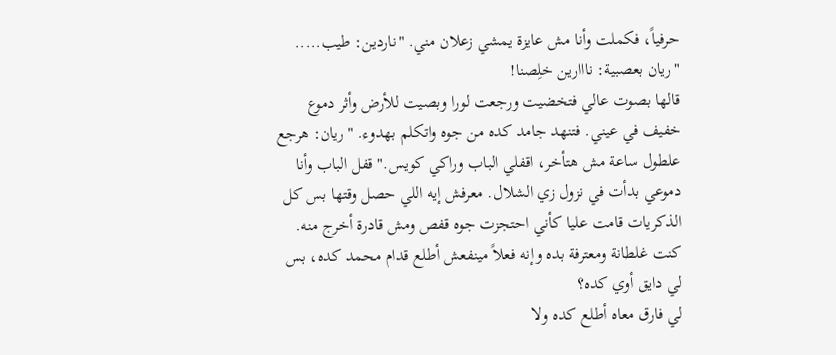حرفياً، فكملت وأنا مش عايزة يمشي زعلان مني. "ناردين: طيب..... "ريان بعصبية: نااارين خلِصنا!
قالها بصوت عالي فتخضيت ورجعت لورا وبصيت للأرض وأثر دموع خفيف في عيني. فتنهد جامد كده من جوه واتكلم بهدوء. "ريان: هرجع علطول ساعة مش هتأخر، اقفلي الباب وراكي كويس." قفل الباب وأنا دموعي بدأت في نزول زي الشلال. معرفش إيه اللي حصل وقتها بس كل الذكريات قامت عليا كأني احتجزت جوه قفص ومش قادرة أخرج منه. كنت غلطانة ومعترفة بده وإنه فعلاً مينفعش أطلع قدام محمد كده، بس لي دايق أوي كده؟
لي فارق معاه أطلع كده ولا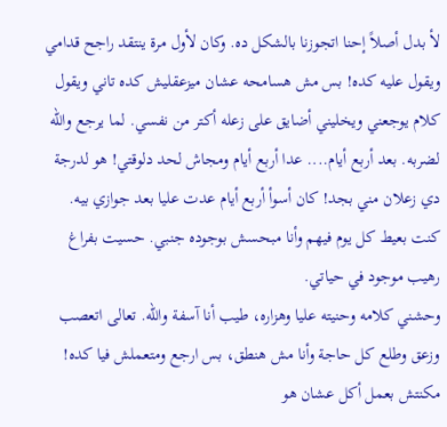لأ بدل أصلاً إحنا اتجوزنا بالشكل ده. وكان لأول مرة ينتقد راجح قدامي ويقول عليه كده! بس مش هسامحه عشان ميزعقليش كده تاني ويقول كلام يوجعني ويخليني أضايق على زعله أكتر من نفسي. لما يرجع والله لضربه. بعد أربع أيام.... عدا أربع أيام ومجاش لحد دلوقتي! هو لدرجة دي زعلان مني بجد! كان أسوأ أربع أيام عدت عليا بعد جوازي بيه. كنت بعيط كل يوم فيهم وأنا مبحسش بوجوده جنبي. حسيت بفراغ رهيب موجود في حياتي.
وحشني كلامه وحنيته عليا وهزاره، طيب أنا آسفة والله. تعالى اتعصب وزعق وطلع كل حاجة وأنا مش هنطق، بس ارجع ومتعملش فيا كده! مكنتش بعمل أكل عشان هو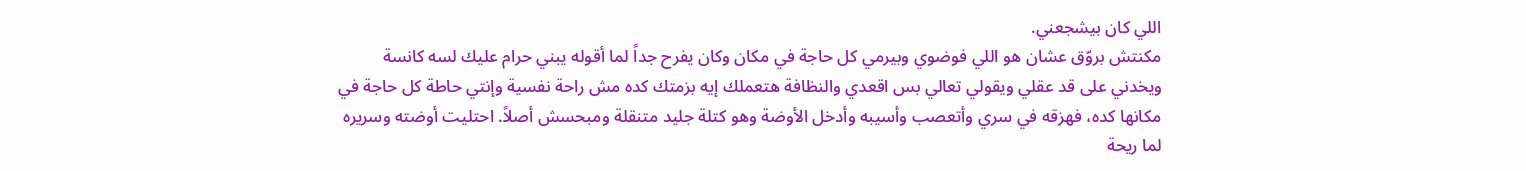اللي كان بيشجعني.
مكنتش بروّق عشان هو اللي فوضوي وبيرمي كل حاجة في مكان وكان يفرح جداً لما أقوله يبني حرام عليك لسه كانسة ويخدني على قد عقلي ويقولي تعالي بس اقعدي والنظافة هتعملك إيه بزمتك كده مش راحة نفسية وإنتي حاطة كل حاجة في مكانها كده، فهزقه في سري وأتعصب وأسيبه وأدخل الأوضة وهو كتلة جليد متنقلة ومبحسش أصلاً. احتليت أوضته وسريره لما ريحة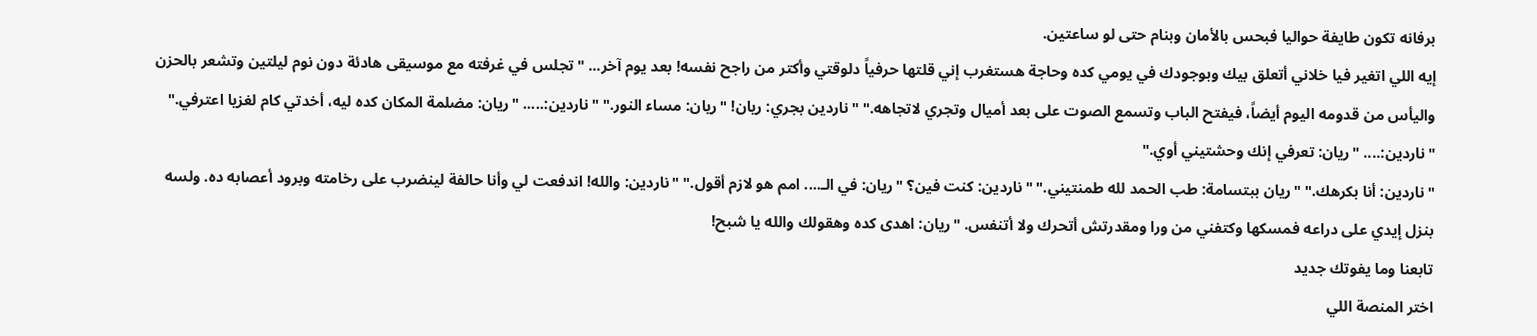برفانه تكون طايفة حواليا فبحس بالأمان وبنام حتى لو ساعتين.
إيه اللي اتغير فيا خلاني أتعلق بيك وبوجودك في يومي كده وحاجة هستغرب إني قلتها حرفياً دلوقتي وأكتر من راجح نفسه! بعد يوم آخر... "تجلس في غرفته مع موسيقى هادئة دون نوم ليلتين وتشعر بالحزن واليأس من قدومه اليوم أيضاً، فيفتح الباب وتسمع الصوت على بعد أميال وتجري لاتجاهه." "ناردين بجري: ريان! "ريان: مساء النور." "ناردين:..... "ريان: مضلمة المكان كده ليه، أخدتي كام لغزيا اعترفي." "ناردين:.... "ريان: تعرفي إنك وحشتيني أوي."
"ناردين: أنا بكرهك." "ريان ببتسامة: طب الحمد لله طمنتيني." "ناردين: كنت فين؟ "ريان: في الـ.... امم هو لازم أقول." "ناردين: والله! اندفعت لي وأنا حالفة لينضرب على رخامته وبرود أعصابه ده. ولسه بنزل إيدي على دراعه فمسكها وكتفني من ورا ومقدرتش أتحرك ولا أتنفس. "ريان: اهدى كده وهقولك والله يا شبح!
تابعنا وما يفوتك جديد
اختر المنصة اللي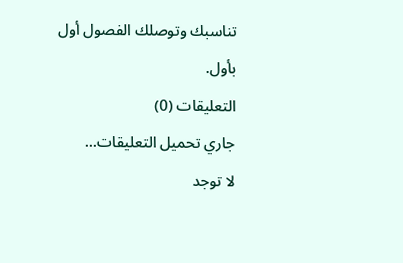تناسبك وتوصلك الفصول أول بأول.
التعليقات (0)
جاري تحميل التعليقات...
لا توجد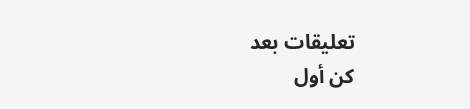تعليقات بعد
كن أول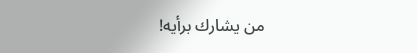من يشارك برأيه!